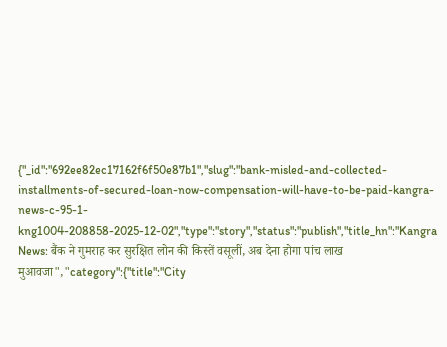{"_id":"692ee82ec17162f6f50e87b1","slug":"bank-misled-and-collected-installments-of-secured-loan-now-compensation-will-have-to-be-paid-kangra-news-c-95-1-kng1004-208858-2025-12-02","type":"story","status":"publish","title_hn":"Kangra News: बैंक ने गुमराह कर सुरक्षित लोन की किस्तें वसूलीं, अब देना होगा पांच लाख मुआवजा","category":{"title":"City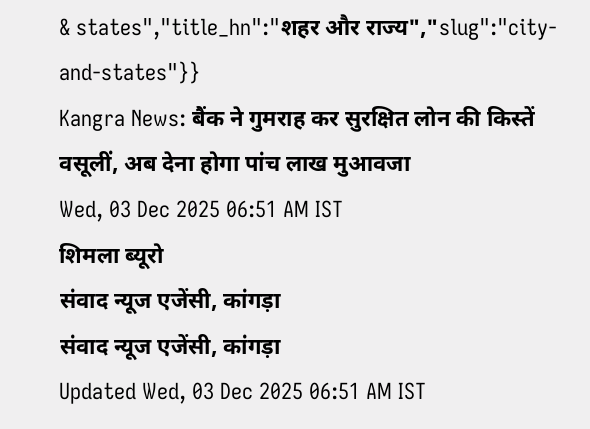& states","title_hn":"शहर और राज्य","slug":"city-and-states"}}
Kangra News: बैंक ने गुमराह कर सुरक्षित लोन की किस्तें वसूलीं, अब देना होगा पांच लाख मुआवजा
Wed, 03 Dec 2025 06:51 AM IST
शिमला ब्यूरो
संवाद न्यूज एजेंसी, कांगड़ा
संवाद न्यूज एजेंसी, कांगड़ा
Updated Wed, 03 Dec 2025 06:51 AM IST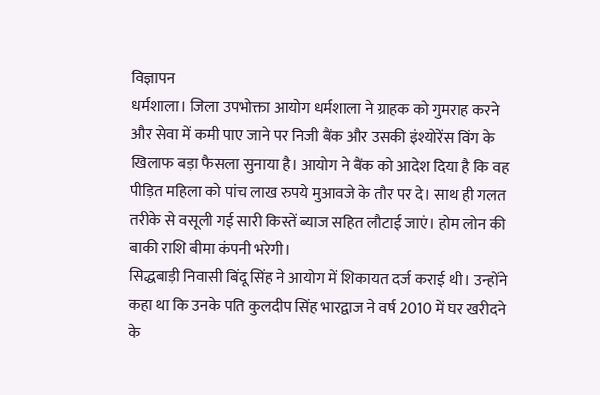विज्ञापन
धर्मशाला। जिला उपभोक्ता आयोग धर्मशाला ने ग्राहक को गुमराह करने और सेवा में कमी पाए जाने पर निजी बैंक और उसकी इंश्योरेंस विंग के खिलाफ बड़ा फैसला सुनाया है। आयोग ने बैंक को आदेश दिया है कि वह पीड़ित महिला को पांच लाख रुपये मुआवजे के तौर पर दे। साथ ही गलत तरीके से वसूली गई सारी किस्तें ब्याज सहित लौटाई जाएं। होम लोन की बाकी राशि बीमा कंपनी भरेगी।
सिद्धबाड़ी निवासी बिंदू सिंह ने आयोग में शिकायत दर्ज कराई थी। उन्होंने कहा था कि उनके पति कुलदीप सिंह भारद्वाज ने वर्ष 2010 में घर खरीदने के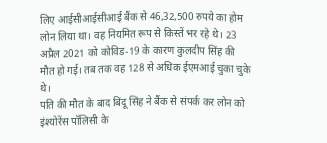लिए आईसीआईसीआई बैंक से 46,32,500 रुपये का होम लोन लिया था। वह नियमित रूप से किस्तें भर रहे थे। 23 अप्रैल 2021 को कोविड-19 के कारण कुलदीप सिंह की मौत हो गई। तब तक वह 128 से अधिक ईएमआई चुका चुके थे।
पति की मौत के बाद बिंदू सिंह ने बैंक से संपर्क कर लोन को इंश्योरेंस पॉलिसी के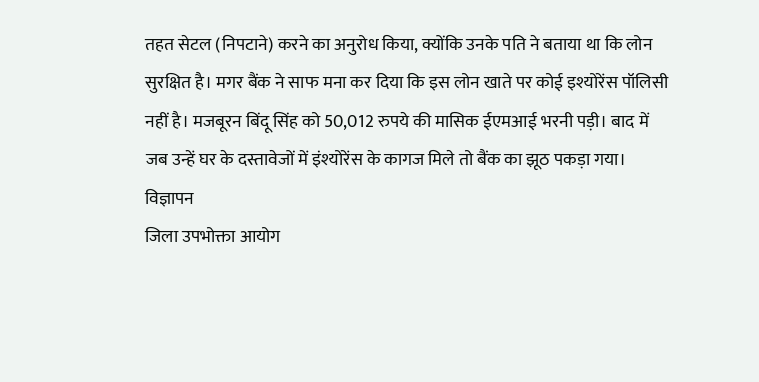तहत सेटल (निपटाने) करने का अनुरोध किया, क्योंकि उनके पति ने बताया था कि लोन सुरक्षित है। मगर बैंक ने साफ मना कर दिया कि इस लोन खाते पर कोई इश्योरेंस पॉलिसी नहीं है। मजबूरन बिंदू सिंह को 50,012 रुपये की मासिक ईएमआई भरनी पड़ी। बाद में जब उन्हें घर के दस्तावेजों में इंश्योरेंस के कागज मिले तो बैंक का झूठ पकड़ा गया।
विज्ञापन
जिला उपभोक्ता आयोग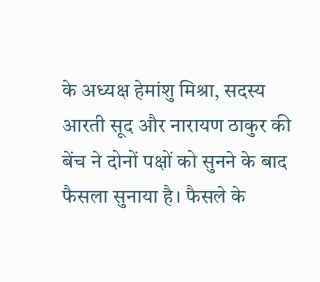के अध्यक्ष हेमांशु मिश्रा, सदस्य आरती सूद और नारायण ठाकुर की बेंच ने दोनों पक्षों को सुनने के बाद फैसला सुनाया है। फैसले के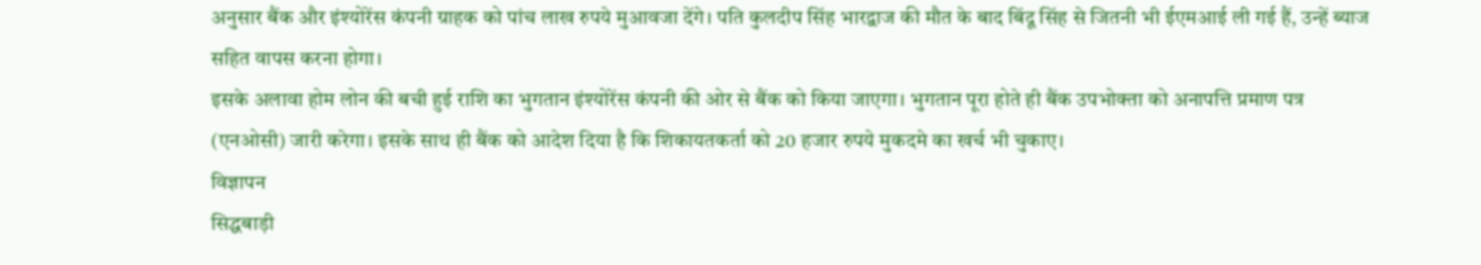अनुसार बैंक और इंश्योरेंस कंपनी ग्राहक को पांच लाख रुपये मुआवजा देंगे। पति कुलदीप सिंह भारद्वाज की मौत के बाद बिंदू सिंह से जितनी भी ईएमआई ली गई हैं, उन्हें ब्याज सहित वापस करना होगा।
इसके अलावा होम लोन की बची हुई राशि का भुगतान इंश्योरेंस कंपनी की ओर से बैंक को किया जाएगा। भुगतान पूरा होते ही बैंक उपभोक्ता को अनापत्ति प्रमाण पत्र (एनओसी) जारी करेगा। इसके साथ ही बैंक को आदेश दिया है कि शिकायतकर्ता को 20 हजार रुपये मुकदमे का खर्च भी चुकाए।
विज्ञापन
सिद्धबाड़ी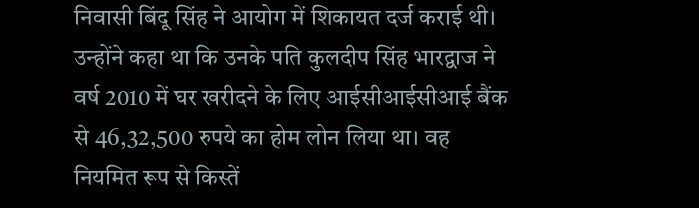निवासी बिंदू सिंह ने आयोग में शिकायत दर्ज कराई थी। उन्होंने कहा था कि उनके पति कुलदीप सिंह भारद्वाज ने वर्ष 2010 में घर खरीदने के लिए आईसीआईसीआई बैंक से 46,32,500 रुपये का होम लोन लिया था। वह नियमित रूप से किस्तें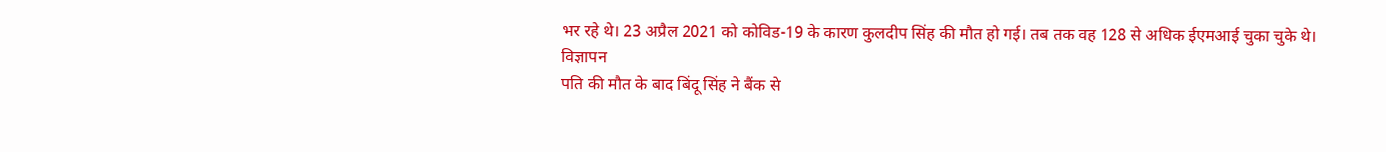भर रहे थे। 23 अप्रैल 2021 को कोविड-19 के कारण कुलदीप सिंह की मौत हो गई। तब तक वह 128 से अधिक ईएमआई चुका चुके थे।
विज्ञापन
पति की मौत के बाद बिंदू सिंह ने बैंक से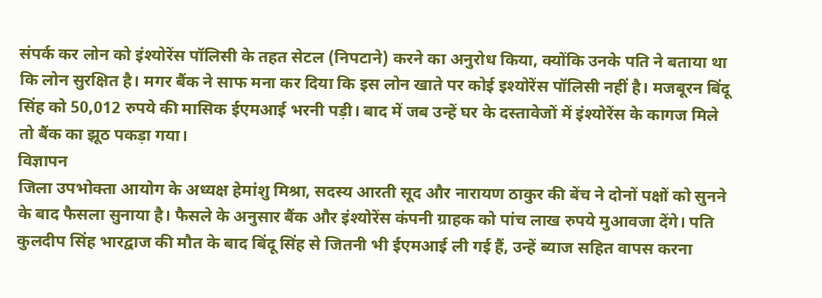संपर्क कर लोन को इंश्योरेंस पॉलिसी के तहत सेटल (निपटाने) करने का अनुरोध किया, क्योंकि उनके पति ने बताया था कि लोन सुरक्षित है। मगर बैंक ने साफ मना कर दिया कि इस लोन खाते पर कोई इश्योरेंस पॉलिसी नहीं है। मजबूरन बिंदू सिंह को 50,012 रुपये की मासिक ईएमआई भरनी पड़ी। बाद में जब उन्हें घर के दस्तावेजों में इंश्योरेंस के कागज मिले तो बैंक का झूठ पकड़ा गया।
विज्ञापन
जिला उपभोक्ता आयोग के अध्यक्ष हेमांशु मिश्रा, सदस्य आरती सूद और नारायण ठाकुर की बेंच ने दोनों पक्षों को सुनने के बाद फैसला सुनाया है। फैसले के अनुसार बैंक और इंश्योरेंस कंपनी ग्राहक को पांच लाख रुपये मुआवजा देंगे। पति कुलदीप सिंह भारद्वाज की मौत के बाद बिंदू सिंह से जितनी भी ईएमआई ली गई हैं, उन्हें ब्याज सहित वापस करना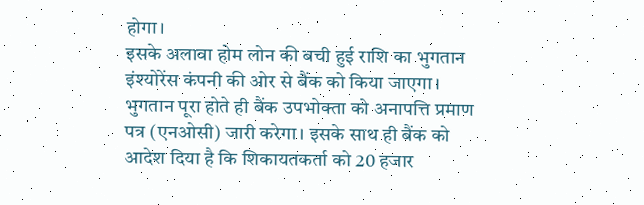होगा।
इसके अलावा होम लोन की बची हुई राशि का भुगतान इंश्योरेंस कंपनी की ओर से बैंक को किया जाएगा। भुगतान पूरा होते ही बैंक उपभोक्ता को अनापत्ति प्रमाण पत्र (एनओसी) जारी करेगा। इसके साथ ही बैंक को आदेश दिया है कि शिकायतकर्ता को 20 हजार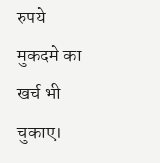रुपये मुकदमे का खर्च भी चुकाए।